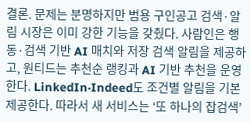결론. 문제는 분명하지만 범용 구인공고 검색·알림 시장은 이미 강한 기능을 갖췄다. 사람인은 행동·검색 기반 AI 매치와 저장 검색 알림을 제공하고, 원티드는 추천순 랭킹과 AI 기반 추천을 운영한다. LinkedIn·Indeed도 조건별 알림을 기본 제공한다. 따라서 새 서비스는 ‘또 하나의 잡검색’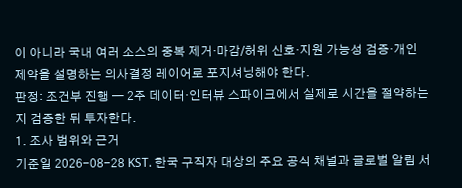이 아니라 국내 여러 소스의 중복 제거·마감/허위 신호·지원 가능성 검증·개인 제약을 설명하는 의사결정 레이어로 포지셔닝해야 한다.
판정: 조건부 진행 — 2주 데이터·인터뷰 스파이크에서 실제로 시간을 절약하는지 검증한 뒤 투자한다.
1. 조사 범위와 근거
기준일 2026-08-28 KST. 한국 구직자 대상의 주요 공식 채널과 글로벌 알림 서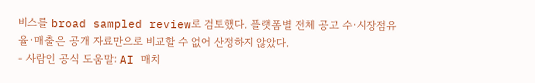비스를 broad sampled review로 검토했다. 플랫폼별 전체 공고 수·시장점유율·매출은 공개 자료만으로 비교할 수 없어 산정하지 않았다.
- 사람인 공식 도움말: AI 매치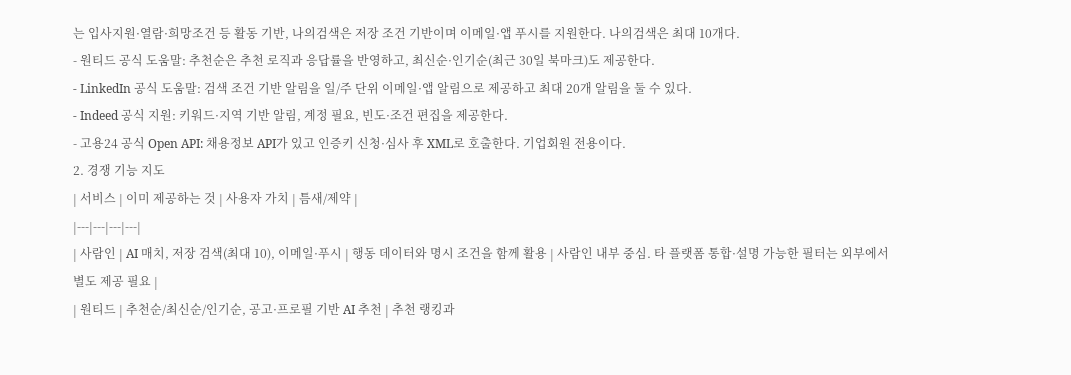는 입사지원·열람·희망조건 등 활동 기반, 나의검색은 저장 조건 기반이며 이메일·앱 푸시를 지원한다. 나의검색은 최대 10개다.
- 원티드 공식 도움말: 추천순은 추천 로직과 응답률을 반영하고, 최신순·인기순(최근 30일 북마크)도 제공한다.
- LinkedIn 공식 도움말: 검색 조건 기반 알림을 일/주 단위 이메일·앱 알림으로 제공하고 최대 20개 알림을 둘 수 있다.
- Indeed 공식 지원: 키워드·지역 기반 알림, 계정 필요, 빈도·조건 편집을 제공한다.
- 고용24 공식 Open API: 채용정보 API가 있고 인증키 신청·심사 후 XML로 호출한다. 기업회원 전용이다.
2. 경쟁 기능 지도
| 서비스 | 이미 제공하는 것 | 사용자 가치 | 틈새/제약 |
|---|---|---|---|
| 사람인 | AI 매치, 저장 검색(최대 10), 이메일·푸시 | 행동 데이터와 명시 조건을 함께 활용 | 사람인 내부 중심. 타 플랫폼 통합·설명 가능한 필터는 외부에서 별도 제공 필요 |
| 원티드 | 추천순/최신순/인기순, 공고·프로필 기반 AI 추천 | 추천 랭킹과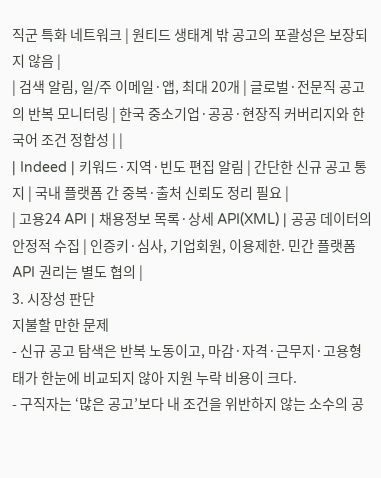직군 특화 네트워크 | 원티드 생태계 밖 공고의 포괄성은 보장되지 않음 |
| 검색 알림, 일/주 이메일·앱, 최대 20개 | 글로벌·전문직 공고의 반복 모니터링 | 한국 중소기업·공공·현장직 커버리지와 한국어 조건 정합성 | |
| Indeed | 키워드·지역·빈도 편집 알림 | 간단한 신규 공고 통지 | 국내 플랫폼 간 중복·출처 신뢰도 정리 필요 |
| 고용24 API | 채용정보 목록·상세 API(XML) | 공공 데이터의 안정적 수집 | 인증키·심사, 기업회원, 이용제한. 민간 플랫폼 API 권리는 별도 협의 |
3. 시장성 판단
지불할 만한 문제
- 신규 공고 탐색은 반복 노동이고, 마감·자격·근무지·고용형태가 한눈에 비교되지 않아 지원 누락 비용이 크다.
- 구직자는 ‘많은 공고’보다 내 조건을 위반하지 않는 소수의 공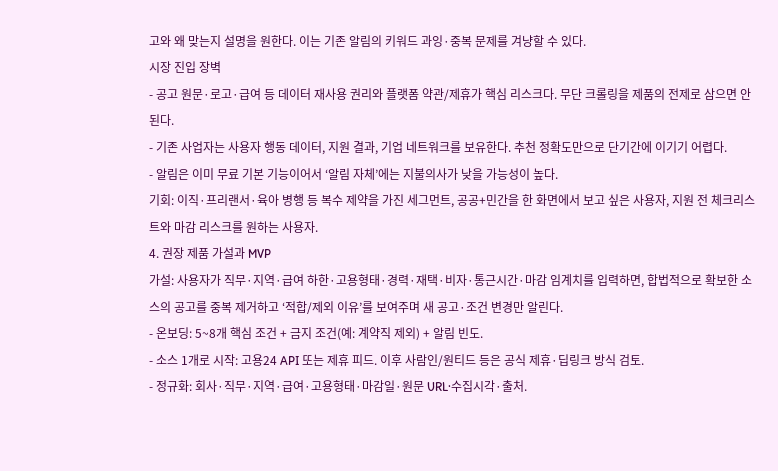고와 왜 맞는지 설명을 원한다. 이는 기존 알림의 키워드 과잉·중복 문제를 겨냥할 수 있다.
시장 진입 장벽
- 공고 원문·로고·급여 등 데이터 재사용 권리와 플랫폼 약관/제휴가 핵심 리스크다. 무단 크롤링을 제품의 전제로 삼으면 안 된다.
- 기존 사업자는 사용자 행동 데이터, 지원 결과, 기업 네트워크를 보유한다. 추천 정확도만으로 단기간에 이기기 어렵다.
- 알림은 이미 무료 기본 기능이어서 ‘알림 자체’에는 지불의사가 낮을 가능성이 높다.
기회: 이직·프리랜서·육아 병행 등 복수 제약을 가진 세그먼트, 공공+민간을 한 화면에서 보고 싶은 사용자, 지원 전 체크리스트와 마감 리스크를 원하는 사용자.
4. 권장 제품 가설과 MVP
가설: 사용자가 직무·지역·급여 하한·고용형태·경력·재택·비자·통근시간·마감 임계치를 입력하면, 합법적으로 확보한 소스의 공고를 중복 제거하고 ‘적합/제외 이유’를 보여주며 새 공고·조건 변경만 알린다.
- 온보딩: 5~8개 핵심 조건 + 금지 조건(예: 계약직 제외) + 알림 빈도.
- 소스 1개로 시작: 고용24 API 또는 제휴 피드. 이후 사람인/원티드 등은 공식 제휴·딥링크 방식 검토.
- 정규화: 회사·직무·지역·급여·고용형태·마감일·원문 URL·수집시각·출처.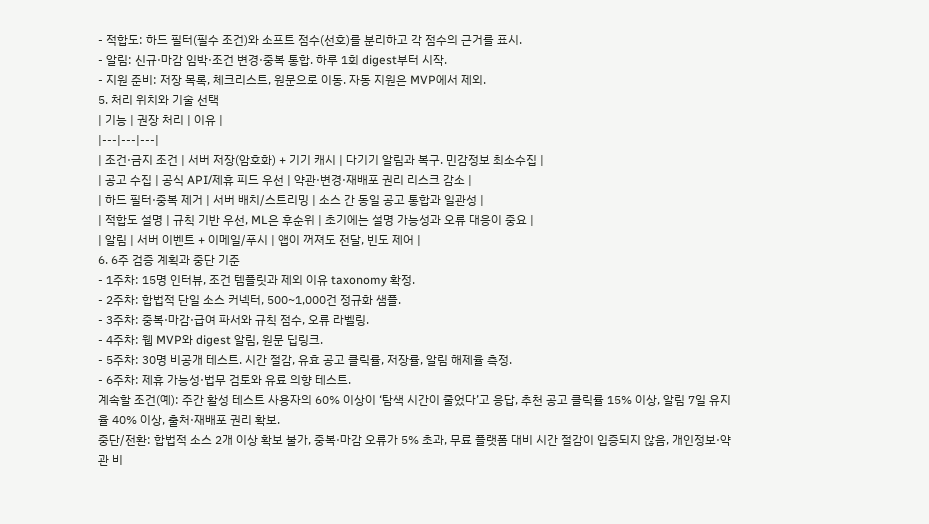- 적합도: 하드 필터(필수 조건)와 소프트 점수(선호)를 분리하고 각 점수의 근거를 표시.
- 알림: 신규·마감 임박·조건 변경·중복 통합. 하루 1회 digest부터 시작.
- 지원 준비: 저장 목록, 체크리스트, 원문으로 이동. 자동 지원은 MVP에서 제외.
5. 처리 위치와 기술 선택
| 기능 | 권장 처리 | 이유 |
|---|---|---|
| 조건·금지 조건 | 서버 저장(암호화) + 기기 캐시 | 다기기 알림과 복구. 민감정보 최소수집 |
| 공고 수집 | 공식 API/제휴 피드 우선 | 약관·변경·재배포 권리 리스크 감소 |
| 하드 필터·중복 제거 | 서버 배치/스트리밍 | 소스 간 동일 공고 통합과 일관성 |
| 적합도 설명 | 규칙 기반 우선, ML은 후순위 | 초기에는 설명 가능성과 오류 대응이 중요 |
| 알림 | 서버 이벤트 + 이메일/푸시 | 앱이 꺼져도 전달, 빈도 제어 |
6. 6주 검증 계획과 중단 기준
- 1주차: 15명 인터뷰, 조건 템플릿과 제외 이유 taxonomy 확정.
- 2주차: 합법적 단일 소스 커넥터, 500~1,000건 정규화 샘플.
- 3주차: 중복·마감·급여 파서와 규칙 점수, 오류 라벨링.
- 4주차: 웹 MVP와 digest 알림, 원문 딥링크.
- 5주차: 30명 비공개 테스트. 시간 절감, 유효 공고 클릭률, 저장률, 알림 해제율 측정.
- 6주차: 제휴 가능성·법무 검토와 유료 의향 테스트.
계속할 조건(예): 주간 활성 테스트 사용자의 60% 이상이 ‘탐색 시간이 줄었다’고 응답, 추천 공고 클릭률 15% 이상, 알림 7일 유지율 40% 이상, 출처·재배포 권리 확보.
중단/전환: 합법적 소스 2개 이상 확보 불가, 중복·마감 오류가 5% 초과, 무료 플랫폼 대비 시간 절감이 입증되지 않음, 개인정보·약관 비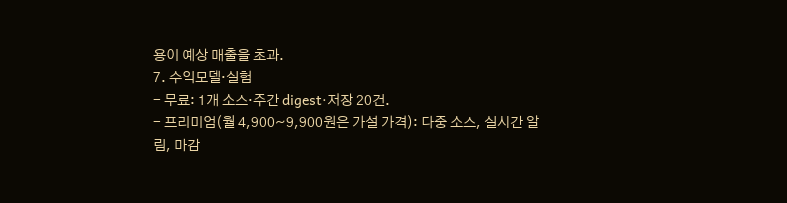용이 예상 매출을 초과.
7. 수익모델·실험
- 무료: 1개 소스·주간 digest·저장 20건.
- 프리미엄(월 4,900~9,900원은 가설 가격): 다중 소스, 실시간 알림, 마감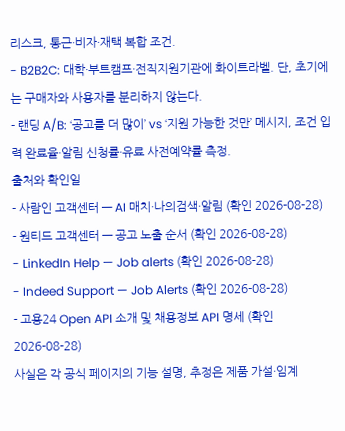리스크, 통근·비자·재택 복합 조건.
- B2B2C: 대학·부트캠프·전직지원기관에 화이트라벨. 단, 초기에는 구매자와 사용자를 분리하지 않는다.
- 랜딩 A/B: ‘공고를 더 많이’ vs ‘지원 가능한 것만’ 메시지, 조건 입력 완료율·알림 신청률·유료 사전예약률 측정.
출처와 확인일
- 사람인 고객센터 — AI 매치·나의검색·알림 (확인 2026-08-28)
- 원티드 고객센터 — 공고 노출 순서 (확인 2026-08-28)
- LinkedIn Help — Job alerts (확인 2026-08-28)
- Indeed Support — Job Alerts (확인 2026-08-28)
- 고용24 Open API 소개 및 채용정보 API 명세 (확인 2026-08-28)
사실은 각 공식 페이지의 기능 설명, 추정은 제품 가설·임계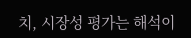치, 시장성 평가는 해석이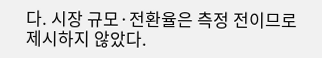다. 시장 규모·전환율은 측정 전이므로 제시하지 않았다.